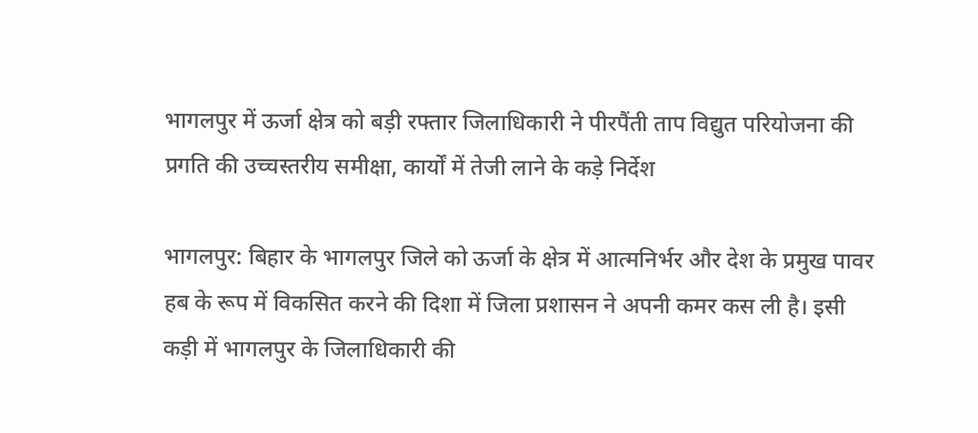भागलपुर में ऊर्जा क्षेत्र को बड़ी रफ्तार जिलाधिकारी ने पीरपैंती ताप विद्युत परियोजना की प्रगति की उच्चस्तरीय समीक्षा, कार्यों में तेजी लाने के कड़े निर्देश

भागलपुर: बिहार के भागलपुर जिले को ऊर्जा के क्षेत्र में आत्मनिर्भर और देश के प्रमुख पावर हब के रूप में विकसित करने की दिशा में जिला प्रशासन ने अपनी कमर कस ली है। इसी कड़ी में भागलपुर के जिलाधिकारी की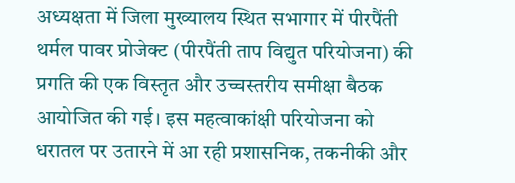अध्यक्षता में जिला मुख्यालय स्थित सभागार में पीरपैंती थर्मल पावर प्रोजेक्ट (पीरपैंती ताप विद्युत परियोजना) की प्रगति की एक विस्तृत और उच्चस्तरीय समीक्षा बैठक आयोजित की गई। इस महत्वाकांक्षी परियोजना को धरातल पर उतारने में आ रही प्रशासनिक, तकनीकी और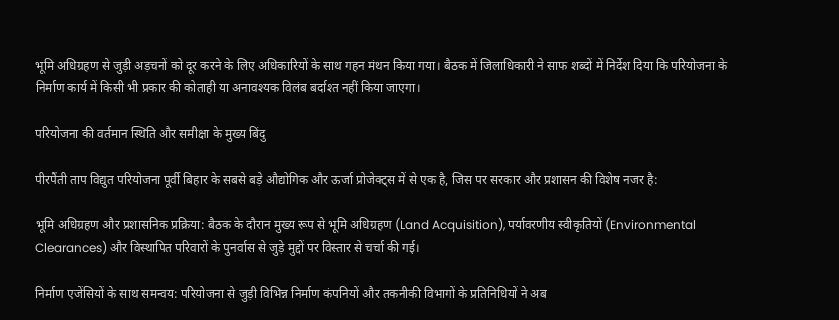भूमि अधिग्रहण से जुड़ी अड़चनों को दूर करने के लिए अधिकारियों के साथ गहन मंथन किया गया। बैठक में जिलाधिकारी ने साफ शब्दों में निर्देश दिया कि परियोजना के निर्माण कार्य में किसी भी प्रकार की कोताही या अनावश्यक विलंब बर्दाश्त नहीं किया जाएगा।

परियोजना की वर्तमान स्थिति और समीक्षा के मुख्य बिंदु

पीरपैंती ताप विद्युत परियोजना पूर्वी बिहार के सबसे बड़े औद्योगिक और ऊर्जा प्रोजेक्ट्स में से एक है, जिस पर सरकार और प्रशासन की विशेष नजर है:

भूमि अधिग्रहण और प्रशासनिक प्रक्रिया: बैठक के दौरान मुख्य रूप से भूमि अधिग्रहण (Land Acquisition), पर्यावरणीय स्वीकृतियों (Environmental Clearances) और विस्थापित परिवारों के पुनर्वास से जुड़े मुद्दों पर विस्तार से चर्चा की गई।

निर्माण एजेंसियों के साथ समन्वय: परियोजना से जुड़ी विभिन्न निर्माण कंपनियों और तकनीकी विभागों के प्रतिनिधियों ने अब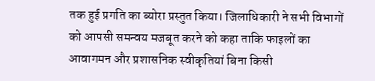तक हुई प्रगति का ब्योरा प्रस्तुत किया। जिलाधिकारी ने सभी विभागों को आपसी समन्वय मजबूत करने को कहा ताकि फाइलों का आवागमन और प्रशासनिक स्वीकृतियां बिना किसी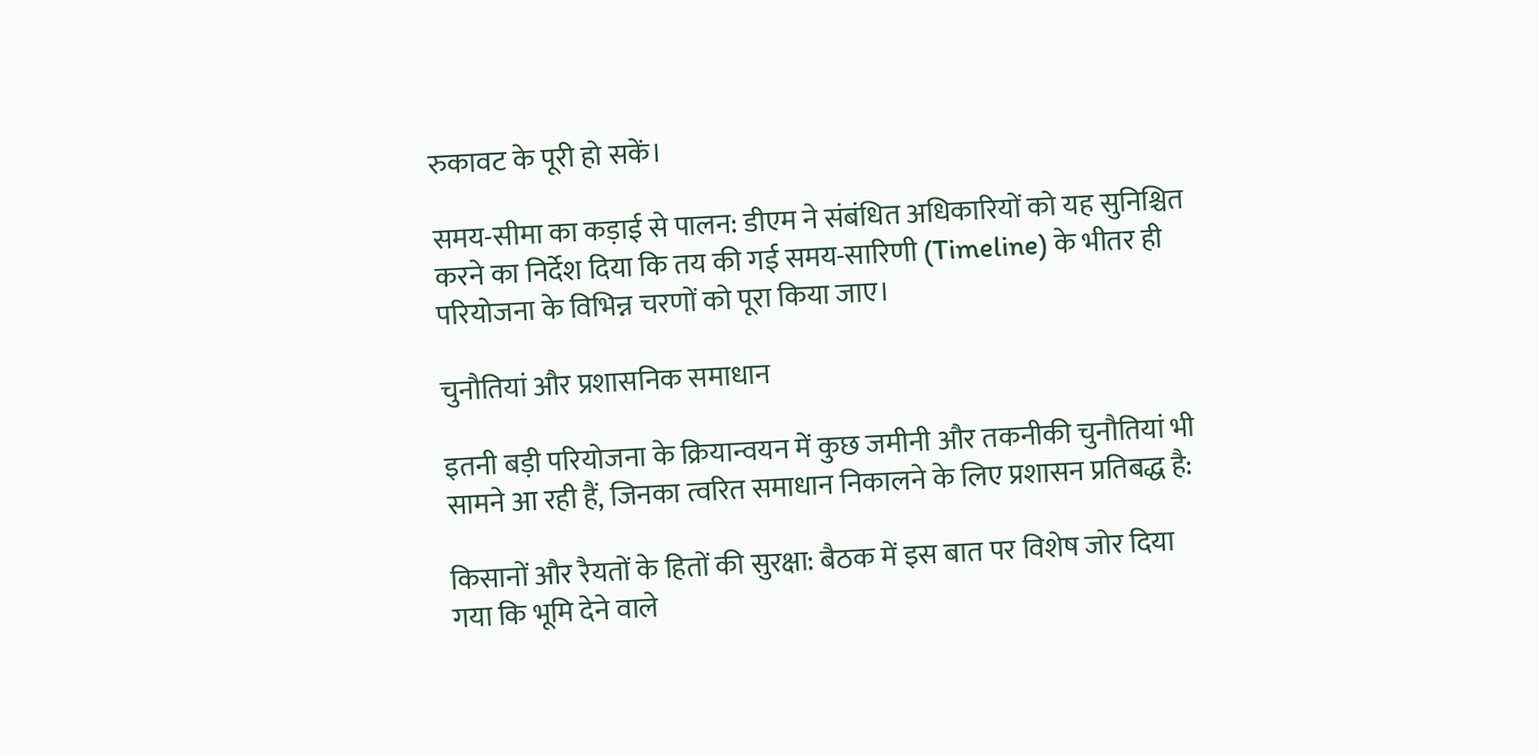रुकावट के पूरी हो सकें।

समय-सीमा का कड़ाई से पालन: डीएम ने संबंधित अधिकारियों को यह सुनिश्चित करने का निर्देश दिया कि तय की गई समय-सारिणी (Timeline) के भीतर ही परियोजना के विभिन्न चरणों को पूरा किया जाए।

चुनौतियां और प्रशासनिक समाधान

इतनी बड़ी परियोजना के क्रियान्वयन में कुछ जमीनी और तकनीकी चुनौतियां भी सामने आ रही हैं, जिनका त्वरित समाधान निकालने के लिए प्रशासन प्रतिबद्ध है:

किसानों और रैयतों के हितों की सुरक्षा: बैठक में इस बात पर विशेष जोर दिया गया कि भूमि देने वाले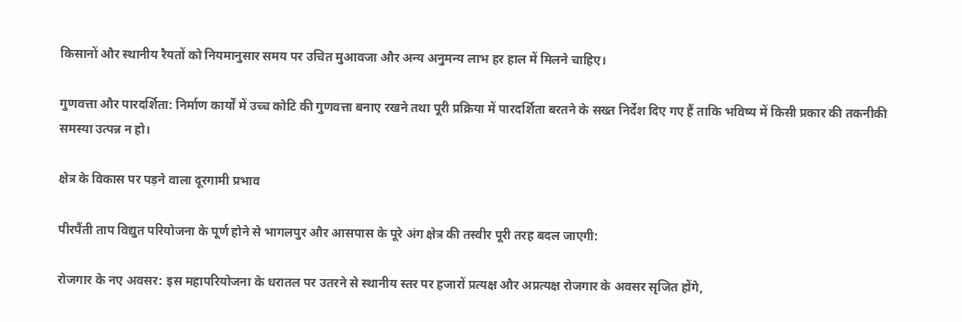किसानों और स्थानीय रैयतों को नियमानुसार समय पर उचित मुआवजा और अन्य अनुमन्य लाभ हर हाल में मिलने चाहिए।

गुणवत्ता और पारदर्शिता: निर्माण कार्यों में उच्च कोटि की गुणवत्ता बनाए रखने तथा पूरी प्रक्रिया में पारदर्शिता बरतने के सख्त निर्देश दिए गए हैं ताकि भविष्य में किसी प्रकार की तकनीकी समस्या उत्पन्न न हो।

क्षेत्र के विकास पर पड़ने वाला दूरगामी प्रभाव

पीरपैंती ताप विद्युत परियोजना के पूर्ण होने से भागलपुर और आसपास के पूरे अंग क्षेत्र की तस्वीर पूरी तरह बदल जाएगी:

रोजगार के नए अवसर: इस महापरियोजना के धरातल पर उतरने से स्थानीय स्तर पर हजारों प्रत्यक्ष और अप्रत्यक्ष रोजगार के अवसर सृजित होंगे,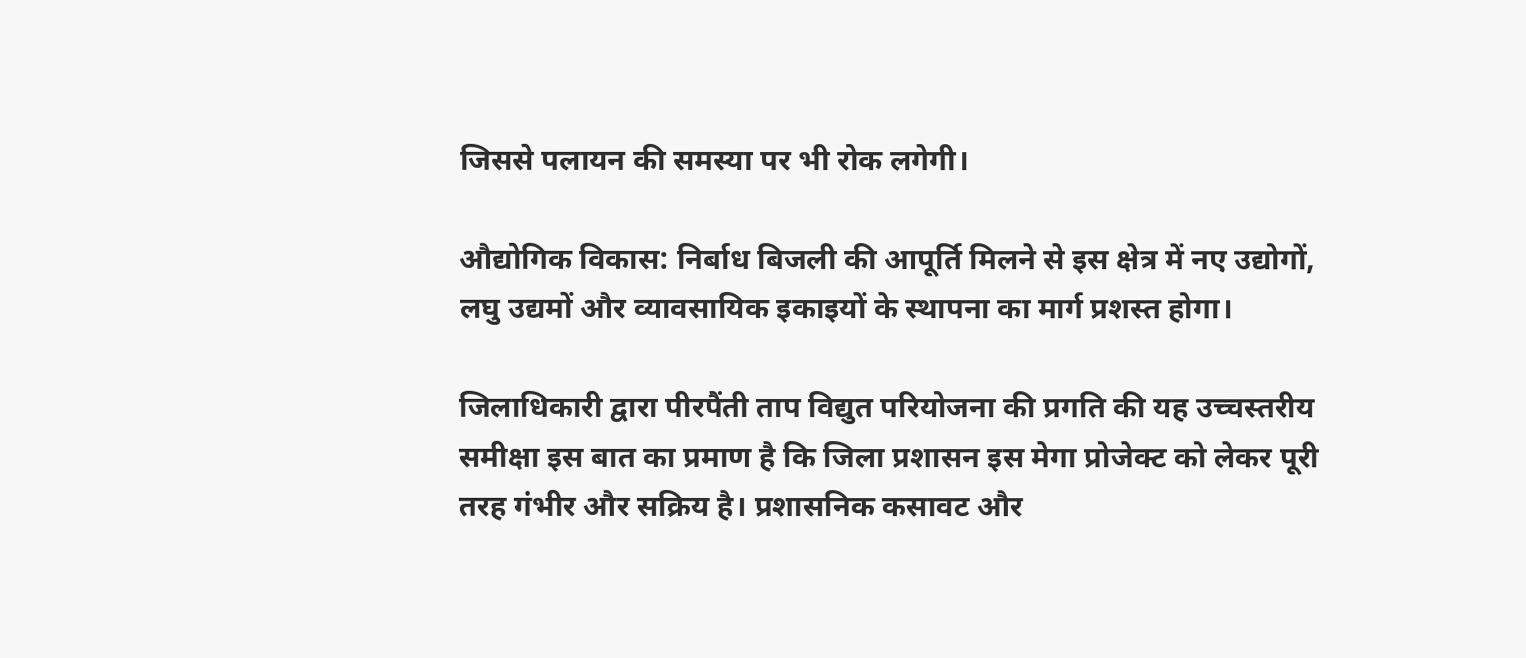जिससे पलायन की समस्या पर भी रोक लगेगी।

औद्योगिक विकास: निर्बाध बिजली की आपूर्ति मिलने से इस क्षेत्र में नए उद्योगों, लघु उद्यमों और व्यावसायिक इकाइयों के स्थापना का मार्ग प्रशस्त होगा।

जिलाधिकारी द्वारा पीरपैंती ताप विद्युत परियोजना की प्रगति की यह उच्चस्तरीय समीक्षा इस बात का प्रमाण है कि जिला प्रशासन इस मेगा प्रोजेक्ट को लेकर पूरी तरह गंभीर और सक्रिय है। प्रशासनिक कसावट और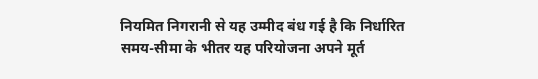नियमित निगरानी से यह उम्मीद बंध गई है कि निर्धारित समय-सीमा के भीतर यह परियोजना अपने मूर्त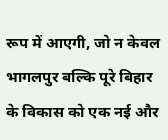रूप में आएगी, जो न केवल भागलपुर बल्कि पूरे बिहार के विकास को एक नई और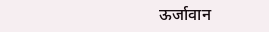ऊर्जावान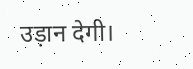उड़ान देगी।